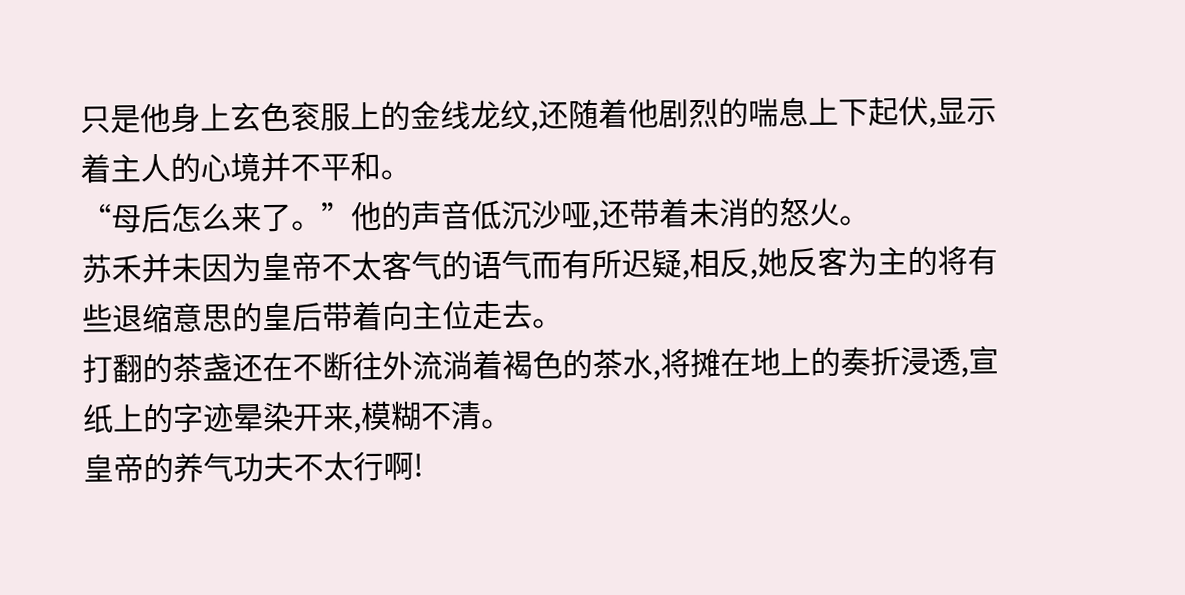只是他身上玄色衮服上的金线龙纹,还随着他剧烈的喘息上下起伏,显示着主人的心境并不平和。
“母后怎么来了。”他的声音低沉沙哑,还带着未消的怒火。
苏禾并未因为皇帝不太客气的语气而有所迟疑,相反,她反客为主的将有些退缩意思的皇后带着向主位走去。
打翻的茶盏还在不断往外流淌着褐色的茶水,将摊在地上的奏折浸透,宣纸上的字迹晕染开来,模糊不清。
皇帝的养气功夫不太行啊!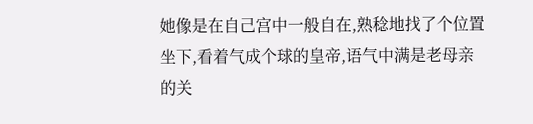她像是在自己宫中一般自在,熟稔地找了个位置坐下,看着气成个球的皇帝,语气中满是老母亲的关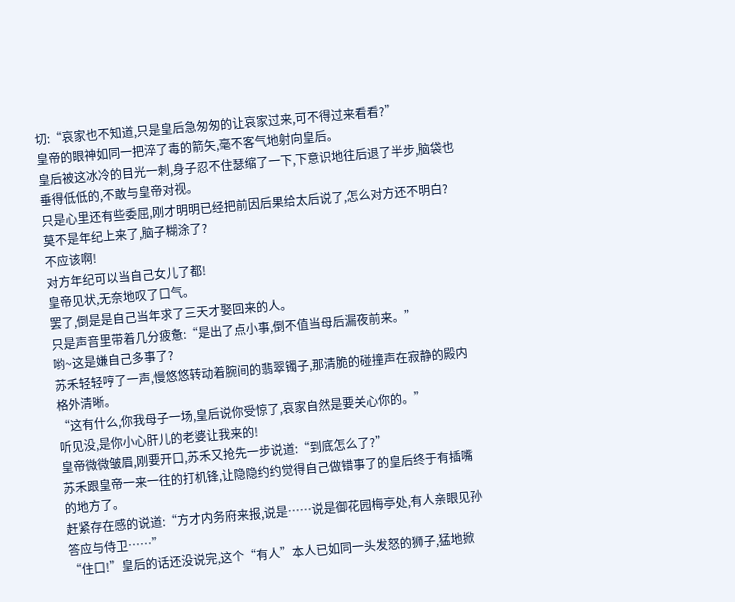切:“哀家也不知道,只是皇后急匆匆的让哀家过来,可不得过来看看?”
皇帝的眼神如同一把淬了毒的箭矢,毫不客气地射向皇后。
皇后被这冰冷的目光一刺,身子忍不住瑟缩了一下,下意识地往后退了半步,脑袋也垂得低低的,不敢与皇帝对视。
只是心里还有些委屈,刚才明明已经把前因后果给太后说了,怎么对方还不明白?
莫不是年纪上来了,脑子糊涂了?
不应该啊!
对方年纪可以当自己女儿了都!
皇帝见状,无奈地叹了口气。
罢了,倒是是自己当年求了三天才娶回来的人。
只是声音里带着几分疲惫:“是出了点小事,倒不值当母后漏夜前来。”
哟~这是嫌自己多事了?
苏禾轻轻哼了一声,慢悠悠转动着腕间的翡翠镯子,那清脆的碰撞声在寂静的殿内格外清晰。
“这有什么,你我母子一场,皇后说你受惊了,哀家自然是要关心你的。”
听见没,是你小心肝儿的老婆让我来的!
皇帝微微皱眉,刚要开口,苏禾又抢先一步说道:“到底怎么了?”
苏禾跟皇帝一来一往的打机锋,让隐隐约约觉得自己做错事了的皇后终于有插嘴的地方了。
赶紧存在感的说道:“方才内务府来报,说是……说是御花园梅亭处,有人亲眼见孙答应与侍卫……”
“住口!”皇后的话还没说完,这个“有人”本人已如同一头发怒的狮子,猛地掀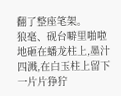翻了整座笔架。
狼毫、砚台噼里啪啦地砸在蟠龙柱上,墨汁四溅,在白玉柱上留下一片片狰狞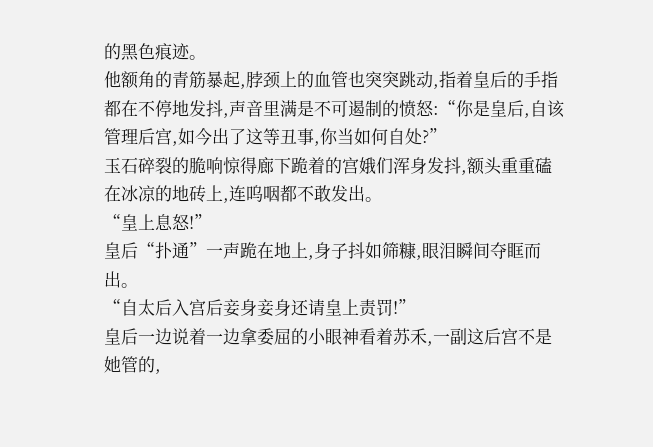的黑色痕迹。
他额角的青筋暴起,脖颈上的血管也突突跳动,指着皇后的手指都在不停地发抖,声音里满是不可遏制的愤怒:“你是皇后,自该管理后宫,如今出了这等丑事,你当如何自处?”
玉石碎裂的脆响惊得廊下跪着的宫娥们浑身发抖,额头重重磕在冰凉的地砖上,连呜咽都不敢发出。
“皇上息怒!”
皇后“扑通”一声跪在地上,身子抖如筛糠,眼泪瞬间夺眶而出。
“自太后入宫后妾身妾身还请皇上责罚!”
皇后一边说着一边拿委屈的小眼神看着苏禾,一副这后宫不是她管的,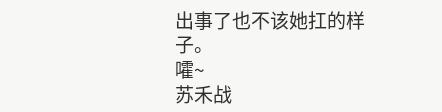出事了也不该她扛的样子。
嚯~
苏禾战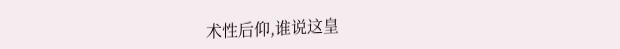术性后仰,谁说这皇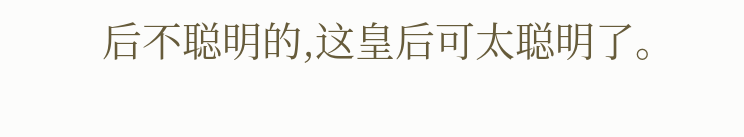后不聪明的,这皇后可太聪明了。